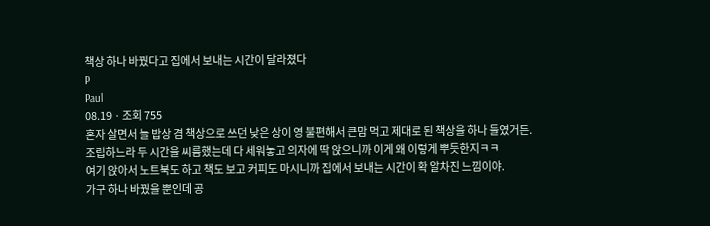책상 하나 바꿨다고 집에서 보내는 시간이 달라졌다
P
Paul
08.19 · 조회 755
혼자 살면서 늘 밥상 겸 책상으로 쓰던 낮은 상이 영 불편해서 큰맘 먹고 제대로 된 책상을 하나 들였거든.
조립하느라 두 시간을 씨름했는데 다 세워놓고 의자에 딱 앉으니까 이게 왜 이렇게 뿌듯한지ㅋㅋ
여기 앉아서 노트북도 하고 책도 보고 커피도 마시니까 집에서 보내는 시간이 확 알차진 느낌이야.
가구 하나 바꿨을 뿐인데 공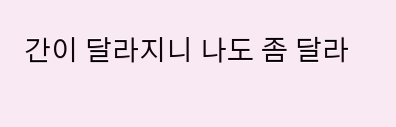간이 달라지니 나도 좀 달라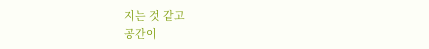지는 것 같고
공간이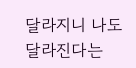달라지니 나도 달라진다는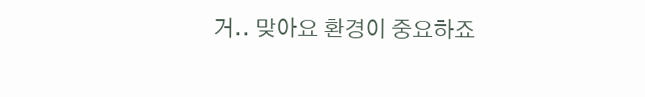거.. 맞아요 환경이 중요하죠